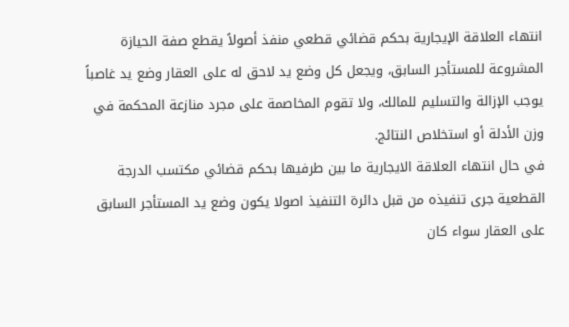انتهاء العلاقة الإيجارية بحكم قضائي قطعي منفذ أصولاً يقطع صفة الحيازة المشروعة للمستأجر السابق، ويجعل كل وضع يد لاحق له على العقار وضع يد غاصباً يوجب الإزالة والتسليم للمالك، ولا تقوم المخاصمة على مجرد منازعة المحكمة في وزن الأدلة أو استخلاص النتائج.
في حال انتهاء العلاقة الايجارية ما بين طرفيها بحكم قضائي مكتسب الدرجة القطعية جرى تنفيذه من قبل دائرة التنفيذ اصولا يكون وضع يد المستأجر السابق على العقار سواء كان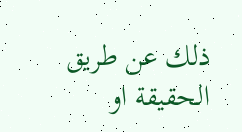ذلك عن طريق الحقيقة او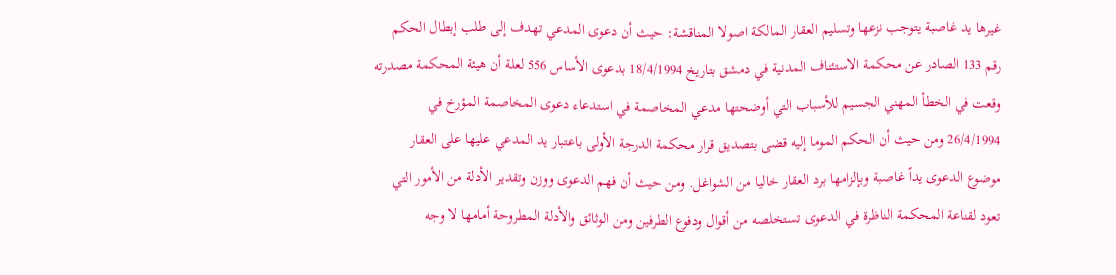غيرها يد غاصبة يتوجب نزعها وتسليم العقار المالكة اصولا المناقشة: حيث أن دعوى المدعي تهدف إلى طلب إبطال الحكم رقم 133 الصادر عن محكمة الاستئناف المدنية في دمشق بتاريخ 18/4/1994 بدعوى الأساس 556 لعلة أن هيئة المحكمة مصدرته وقعت في الخطأ المهني الجسيم للأسباب التي أوضحتها مدعي المخاصمة في استدعاء دعوى المخاصمة المؤرخ في 26/4/1994 ومن حيث أن الحكم الموما إليه قضى بتصديق قرار محكمة الدرجة الأولى باعتبار يد المدعي عليها على العقار موضوع الدعوى يداً غاصبة وبإلزامها برد العقار خاليا من الشواغل. ومن حيث أن فهم الدعوى ووزن وتقدير الأدلة من الأمور التي تعود لقناعة المحكمة الناظرة في الدعوى تستخلصه من أقوال ودفوع الطرفين ومن الوثائق والأدلة المطروحة أمامها لا وجه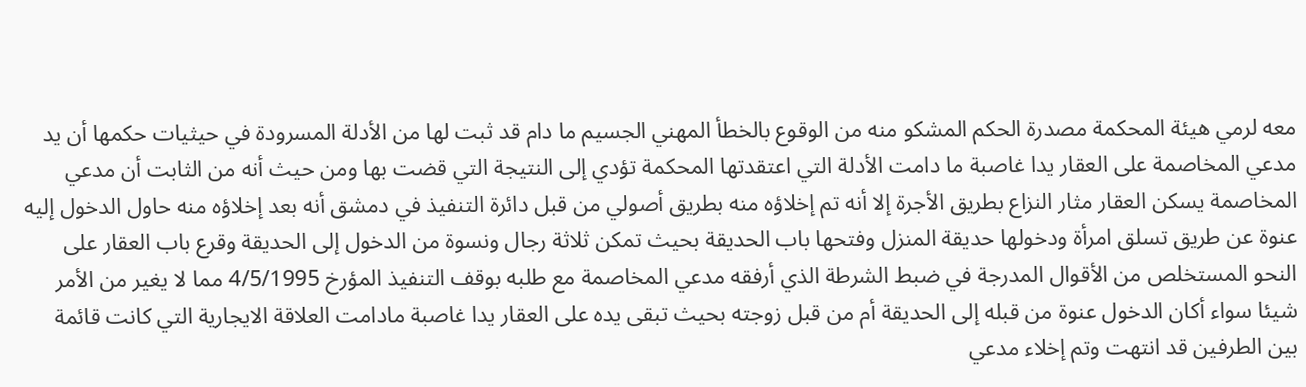معه لرمي هيئة المحكمة مصدرة الحكم المشكو منه من الوقوع بالخطأ المهني الجسيم ما دام قد ثبت لها من الأدلة المسرودة في حيثيات حكمها أن يد مدعي المخاصمة على العقار يدا غاصبة ما دامت الأدلة التي اعتقدتها المحكمة تؤدي إلى النتيجة التي قضت بها ومن حيث أنه من الثابت أن مدعي المخاصمة يسكن العقار مثار النزاع بطريق الأجرة إلا أنه تم إخلاؤه منه بطريق أصولي من قبل دائرة التنفيذ في دمشق أنه بعد إخلاؤه منه حاول الدخول إليه عنوة عن طريق تسلق امرأة ودخولها حديقة المنزل وفتحها باب الحديقة بحيث تمكن ثلاثة رجال ونسوة من الدخول إلى الحديقة وقرع باب العقار على النحو المستخلص من الأقوال المدرجة في ضبط الشرطة الذي أرفقه مدعي المخاصمة مع طلبه بوقف التنفيذ المؤرخ 4/5/1995 مما لا يغير من الأمر شيئا سواء أكان الدخول عنوة من قبله إلى الحديقة أم من قبل زوجته بحيث تبقى يده على العقار يدا غاصبة مادامت العلاقة الايجارية التي كانت قائمة بين الطرفين قد انتهت وتم إخلاء مدعي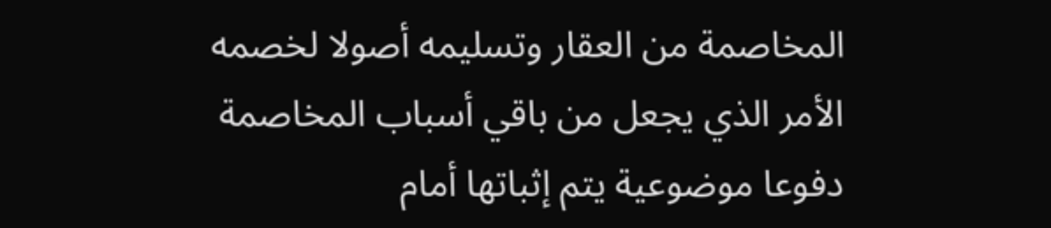المخاصمة من العقار وتسليمه أصولا لخصمه الأمر الذي يجعل من باقي أسباب المخاصمة دفوعا موضوعية يتم إثباتها أمام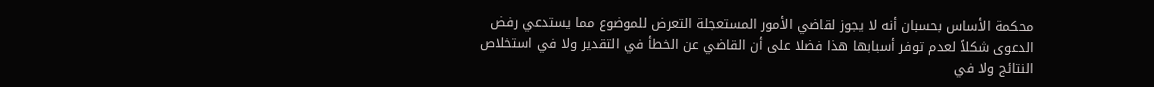محكمة الأساس بحسبان أنه لا يجوز لقاضي الأمور المستعجلة التعرض للموضوع مما يستدعي رفض الدعوى شكلاً لعدم توفر أسبابها هذا فضلا على أن القاضي عن الخطأ في التقدير ولا في استخلاص النتائج ولا في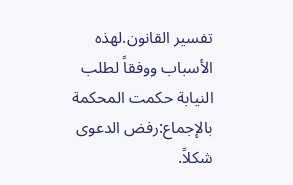تفسير القانون.لهذه الأسباب ووفقاً لطلب النيابة حكمت المحكمة بالإجماع:رفض الدعوى شكلاً.